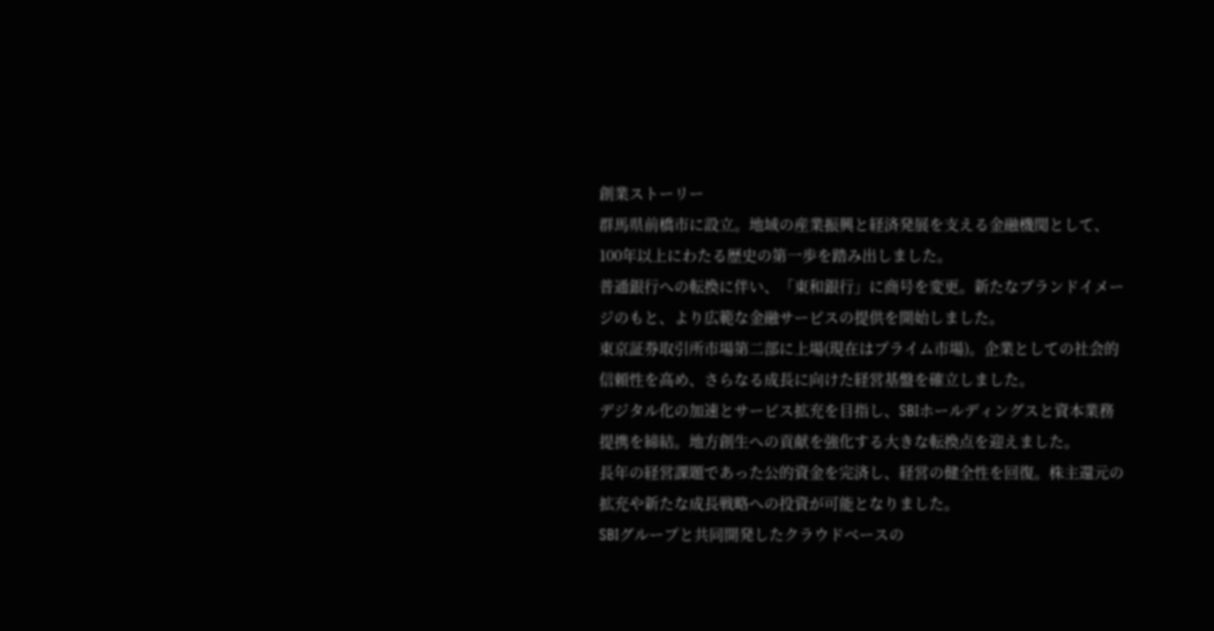創業ストーリー
群馬県前橋市に設立。地域の産業振興と経済発展を支える金融機関として、100年以上にわたる歴史の第一歩を踏み出しました。
普通銀行への転換に伴い、「東和銀行」に商号を変更。新たなブランドイメージのもと、より広範な金融サービスの提供を開始しました。
東京証券取引所市場第二部に上場(現在はプライム市場)。企業としての社会的信頼性を高め、さらなる成長に向けた経営基盤を確立しました。
デジタル化の加速とサービス拡充を目指し、SBIホールディングスと資本業務提携を締結。地方創生への貢献を強化する大きな転換点を迎えました。
長年の経営課題であった公的資金を完済し、経営の健全性を回復。株主還元の拡充や新たな成長戦略への投資が可能となりました。
SBIグループと共同開発したクラウドベースの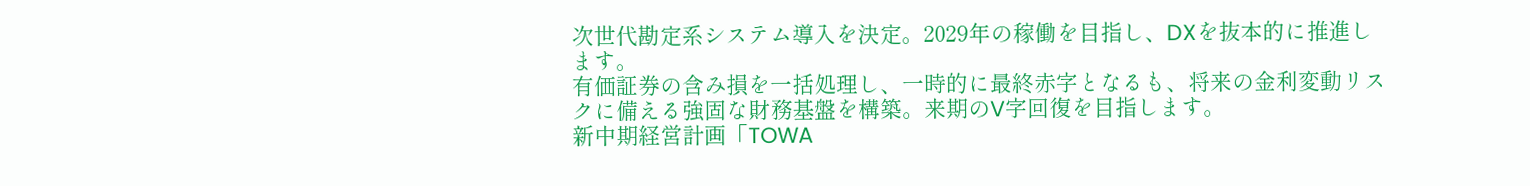次世代勘定系システム導入を決定。2029年の稼働を目指し、DXを抜本的に推進します。
有価証券の含み損を一括処理し、一時的に最終赤字となるも、将来の金利変動リスクに備える強固な財務基盤を構築。来期のV字回復を目指します。
新中期経営計画「TOWA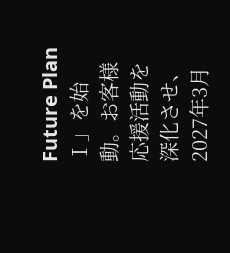Future Plan Ⅰ」を始動。お客様応援活動を深化させ、2027年3月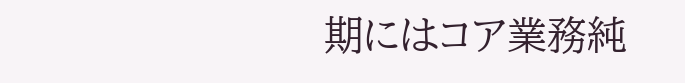期にはコア業務純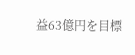益63億円を目標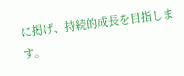に掲げ、持続的成長を目指します。